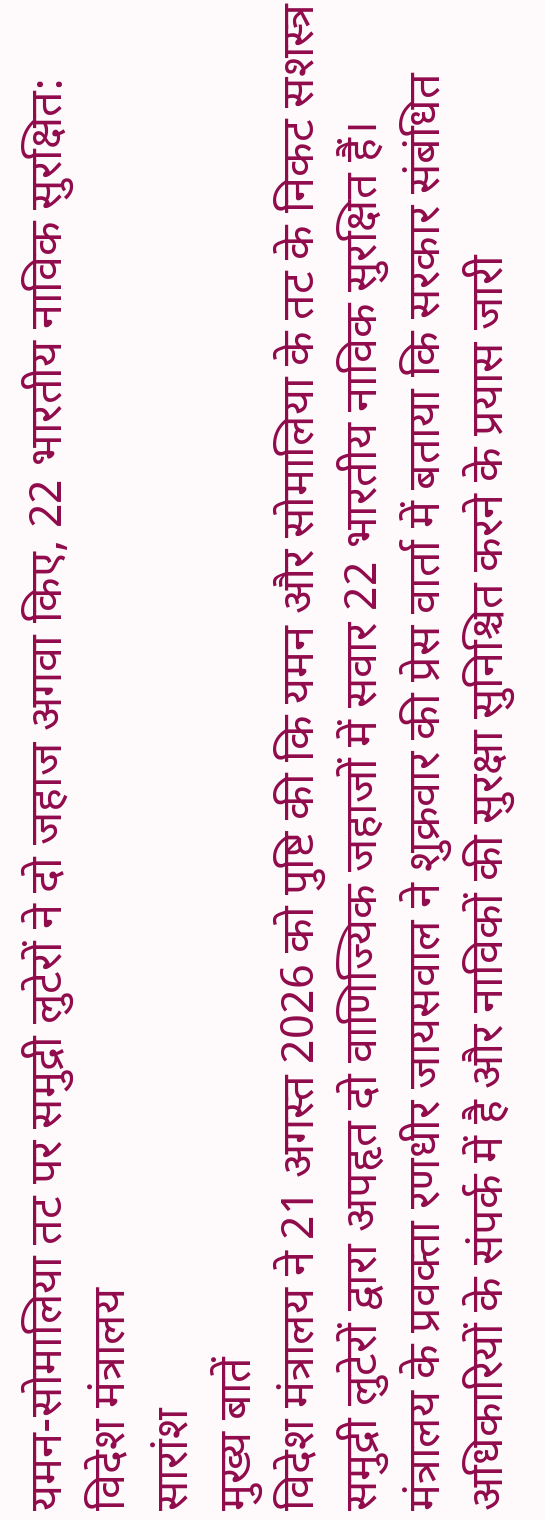यमन-सोमालिया तट पर समुद्री लुटेरों ने दो जहाज अगवा किए, 22 भारतीय नाविक सुरक्षित: विदेश मंत्रालय
सारांश
मुख्य बातें
विदेश मंत्रालय ने 21 अगस्त 2026 को पुष्टि की कि यमन और सोमालिया के तट के निकट सशस्त्र समुद्री लुटेरों द्वारा अपहृत दो वाणिज्यिक जहाजों में सवार 22 भारतीय नाविक सुरक्षित हैं। मंत्रालय के प्रवक्ता रणधीर जायसवाल ने शुक्रवार की प्रेस वार्ता में बताया कि सरकार संबंधित अधिकारियों के संपर्क में है और नाविकों की सुरक्षा सुनिश्चित करने के प्रयास जारी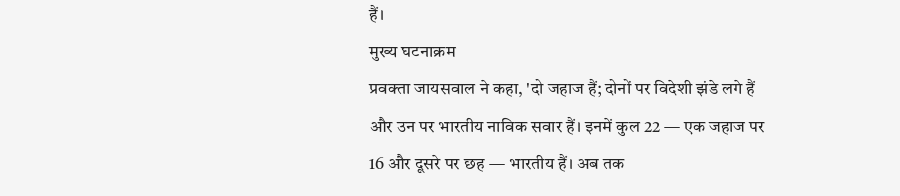हैं।
मुख्य घटनाक्रम
प्रवक्ता जायसवाल ने कहा, 'दो जहाज हैं; दोनों पर विदेशी झंडे लगे हैं और उन पर भारतीय नाविक सवार हैं। इनमें कुल 22 — एक जहाज पर 16 और दूसरे पर छह — भारतीय हैं। अब तक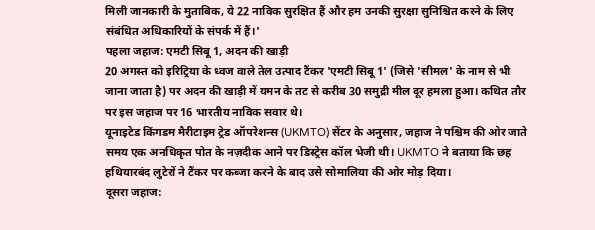मिली जानकारी के मुताबिक, ये 22 नाविक सुरक्षित हैं और हम उनकी सुरक्षा सुनिश्चित करने के लिए संबंधित अधिकारियों के संपर्क में हैं।'
पहला जहाज: एमटी सिबू 1, अदन की खाड़ी
20 अगस्त को इरिट्रिया के ध्वज वाले तेल उत्पाद टैंकर 'एमटी सिबू 1' (जिसे 'सीमल' के नाम से भी जाना जाता है) पर अदन की खाड़ी में यमन के तट से करीब 30 समुद्री मील दूर हमला हुआ। कथित तौर पर इस जहाज पर 16 भारतीय नाविक सवार थे।
यूनाइटेड किंगडम मैरीटाइम ट्रेड ऑपरेशन्स (UKMTO) सेंटर के अनुसार, जहाज ने पश्चिम की ओर जाते समय एक अनधिकृत पोत के नज़दीक आने पर डिस्ट्रेस कॉल भेजी थी। UKMTO ने बताया कि छह हथियारबंद लुटेरों ने टैंकर पर कब्जा करने के बाद उसे सोमालिया की ओर मोड़ दिया।
दूसरा जहाज: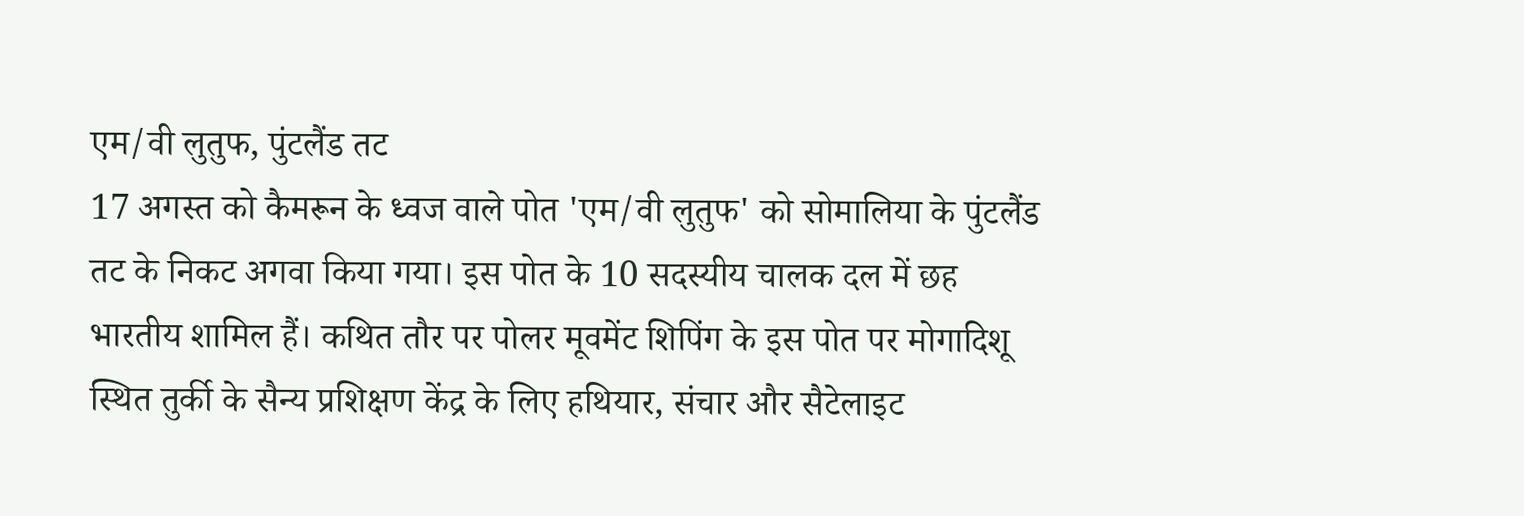एम/वी लुतुफ, पुंटलैंड तट
17 अगस्त को कैमरून के ध्वज वाले पोत 'एम/वी लुतुफ' को सोमालिया के पुंटलैंड तट के निकट अगवा किया गया। इस पोत के 10 सदस्यीय चालक दल में छह भारतीय शामिल हैं। कथित तौर पर पोलर मूवमेंट शिपिंग के इस पोत पर मोगादिशू स्थित तुर्की के सैन्य प्रशिक्षण केंद्र के लिए हथियार, संचार और सैटेलाइट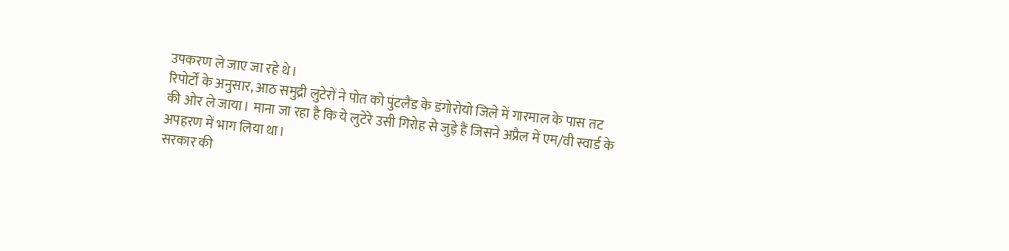उपकरण ले जाए जा रहे थे।
रिपोर्टों के अनुसार, आठ समुद्री लुटेरों ने पोत को पुंटलैंड के डंगोरोयो जिले में गारमाल के पास तट की ओर ले जाया। माना जा रहा है कि ये लुटेरे उसी गिरोह से जुड़े हैं जिसने अप्रैल में एम/वी स्वार्ड के अपहरण में भाग लिया था।
सरकार की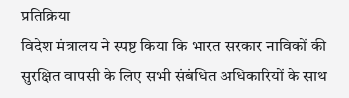प्रतिक्रिया
विदेश मंत्रालय ने स्पष्ट किया कि भारत सरकार नाविकों की सुरक्षित वापसी के लिए सभी संबंधित अधिकारियों के साथ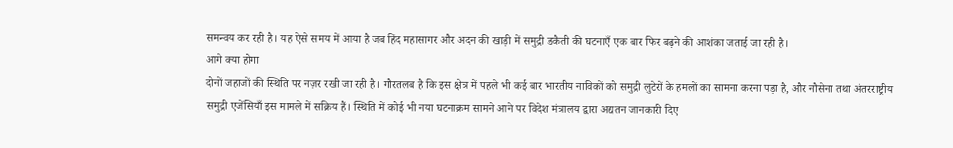समन्वय कर रही है। यह ऐसे समय में आया है जब हिंद महासागर और अदन की खाड़ी में समुद्री डकैती की घटनाएँ एक बार फिर बढ़ने की आशंका जताई जा रही है।
आगे क्या होगा
दोनों जहाजों की स्थिति पर नज़र रखी जा रही है। गौरतलब है कि इस क्षेत्र में पहले भी कई बार भारतीय नाविकों को समुद्री लुटेरों के हमलों का सामना करना पड़ा है, और नौसेना तथा अंतरराष्ट्रीय समुद्री एजेंसियाँ इस मामले में सक्रिय हैं। स्थिति में कोई भी नया घटनाक्रम सामने आने पर विदेश मंत्रालय द्वारा अद्यतन जानकारी दिए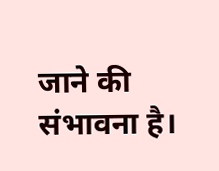जाने की संभावना है।